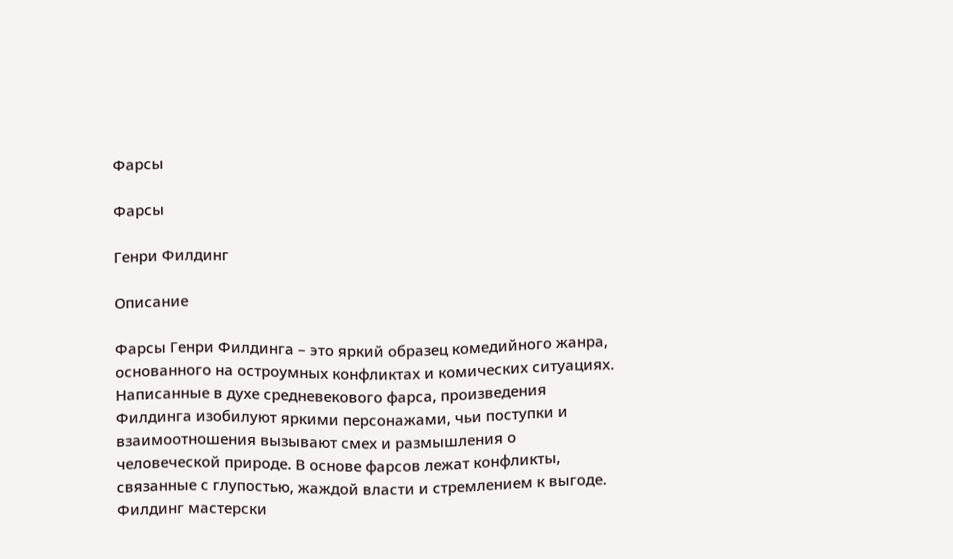Фарсы

Фарсы

Генри Филдинг

Описание

Фарсы Генри Филдинга – это яркий образец комедийного жанра, основанного на остроумных конфликтах и комических ситуациях. Написанные в духе средневекового фарса, произведения Филдинга изобилуют яркими персонажами, чьи поступки и взаимоотношения вызывают смех и размышления о человеческой природе. В основе фарсов лежат конфликты, связанные с глупостью, жаждой власти и стремлением к выгоде. Филдинг мастерски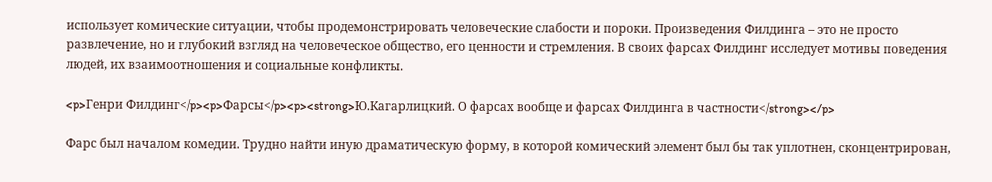использует комические ситуации, чтобы продемонстрировать человеческие слабости и пороки. Произведения Филдинга – это не просто развлечение, но и глубокий взгляд на человеческое общество, его ценности и стремления. В своих фарсах Филдинг исследует мотивы поведения людей, их взаимоотношения и социальные конфликты.

<p>Генри Филдинг</p><p>Фарсы</p><p><strong>Ю.Кагарлицкий. О фарсах вообще и фарсах Филдинга в частности</strong></p>

Фарс был началом комедии. Трудно найти иную драматическую форму, в которой комический элемент был бы так уплотнен, сконцентрирован,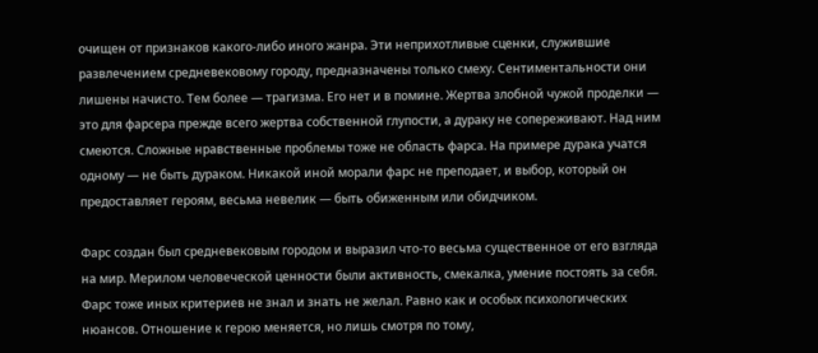очищен от признаков какого-либо иного жанра. Эти неприхотливые сценки, служившие развлечением средневековому городу, предназначены только смеху. Сентиментальности они лишены начисто. Тем более — трагизма. Его нет и в помине. Жертва злобной чужой проделки — это для фарсера прежде всего жертва собственной глупости, а дураку не сопереживают. Над ним смеются. Сложные нравственные проблемы тоже не область фарса. На примере дурака учатся одному — не быть дураком. Никакой иной морали фарс не преподает, и выбор, который он предоставляет героям, весьма невелик — быть обиженным или обидчиком.

Фарс создан был средневековым городом и выразил что-то весьма существенное от его взгляда на мир. Мерилом человеческой ценности были активность, смекалка, умение постоять за себя. Фарс тоже иных критериев не знал и знать не желал. Равно как и особых психологических нюансов. Отношение к герою меняется, но лишь смотря по тому,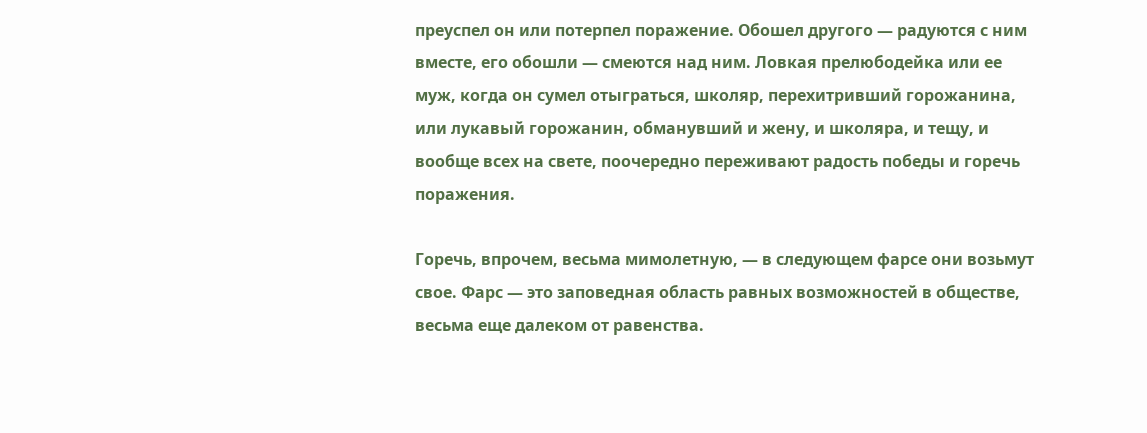преуспел он или потерпел поражение. Обошел другого — радуются с ним вместе, его обошли — смеются над ним. Ловкая прелюбодейка или ее муж, когда он сумел отыграться, школяр, перехитривший горожанина, или лукавый горожанин, обманувший и жену, и школяра, и тещу, и вообще всех на свете, поочередно переживают радость победы и горечь поражения.

Горечь, впрочем, весьма мимолетную, — в следующем фарсе они возьмут свое. Фарс — это заповедная область равных возможностей в обществе, весьма еще далеком от равенства.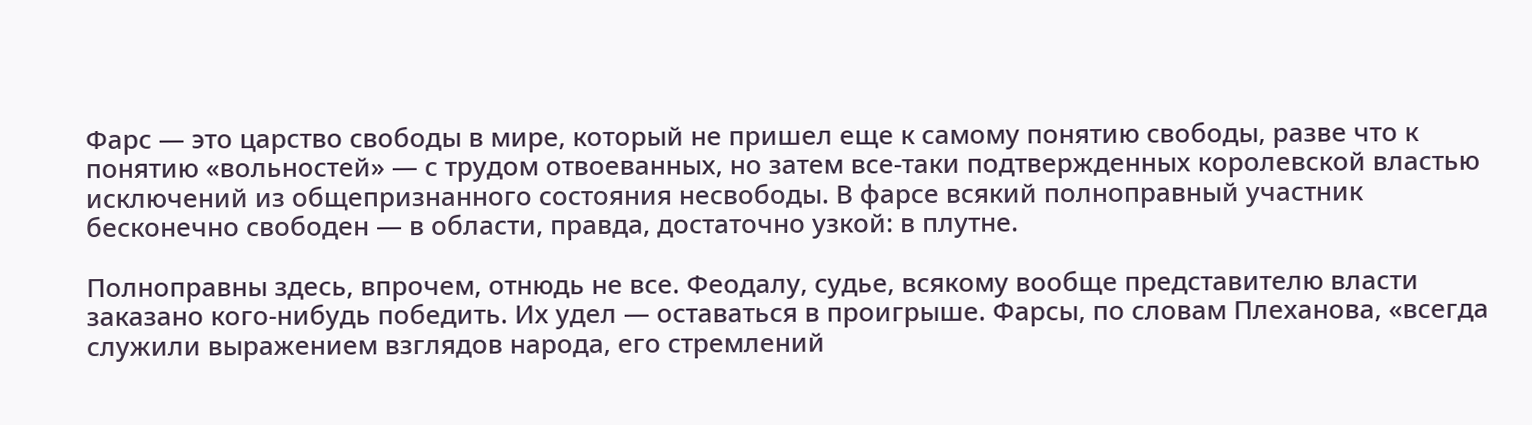Фарс — это царство свободы в мире, который не пришел еще к самому понятию свободы, разве что к понятию «вольностей» — с трудом отвоеванных, но затем все-таки подтвержденных королевской властью исключений из общепризнанного состояния несвободы. В фарсе всякий полноправный участник бесконечно свободен — в области, правда, достаточно узкой: в плутне.

Полноправны здесь, впрочем, отнюдь не все. Феодалу, судье, всякому вообще представителю власти заказано кого-нибудь победить. Их удел — оставаться в проигрыше. Фарсы, по словам Плеханова, «всегда служили выражением взглядов народа, его стремлений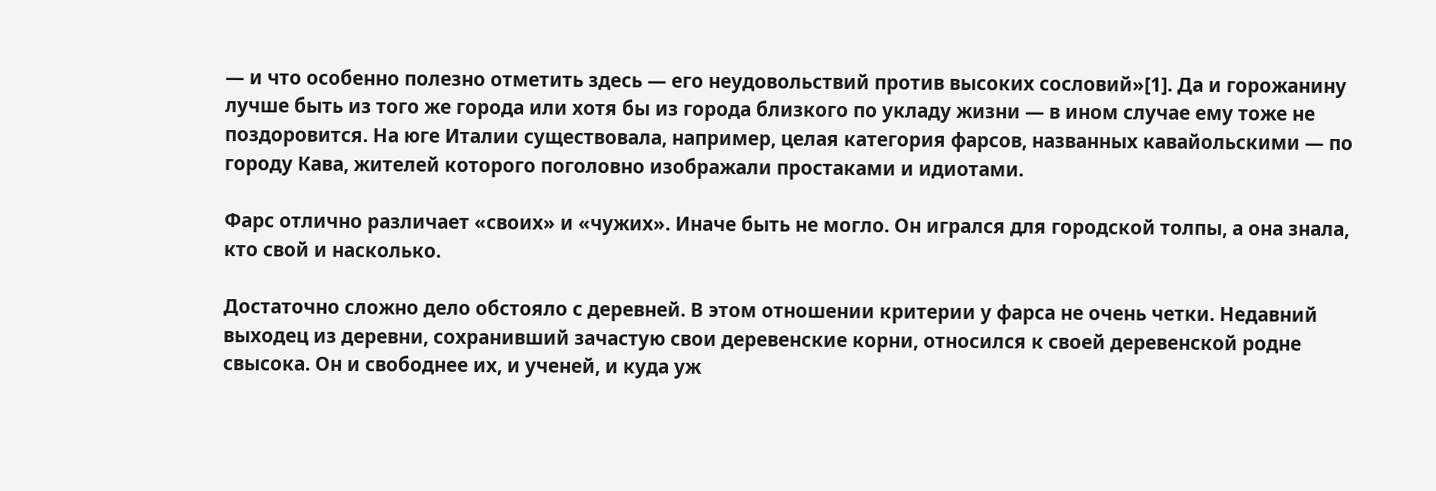— и что особенно полезно отметить здесь — его неудовольствий против высоких сословий»[1]. Да и горожанину лучше быть из того же города или хотя бы из города близкого по укладу жизни — в ином случае ему тоже не поздоровится. На юге Италии существовала, например, целая категория фарсов, названных кавайольскими — по городу Кава, жителей которого поголовно изображали простаками и идиотами.

Фарс отлично различает «своих» и «чужих». Иначе быть не могло. Он игрался для городской толпы, а она знала, кто свой и насколько.

Достаточно сложно дело обстояло с деревней. В этом отношении критерии у фарса не очень четки. Недавний выходец из деревни, сохранивший зачастую свои деревенские корни, относился к своей деревенской родне свысока. Он и свободнее их, и ученей, и куда уж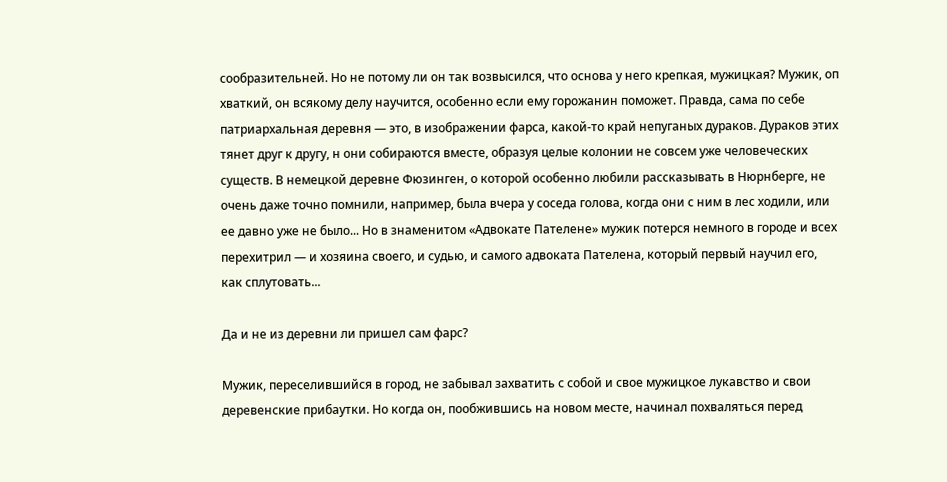сообразительней. Но не потому ли он так возвысился, что основа у него крепкая, мужицкая? Мужик, оп хваткий, он всякому делу научится, особенно если ему горожанин поможет. Правда, сама по себе патриархальная деревня — это, в изображении фарса, какой-то край непуганых дураков. Дураков этих тянет друг к другу, н они собираются вместе, образуя целые колонии не совсем уже человеческих существ. В немецкой деревне Фюзинген, о которой особенно любили рассказывать в Нюрнберге, не очень даже точно помнили, например, была вчера у соседа голова, когда они с ним в лес ходили, или ее давно уже не было... Но в знаменитом «Адвокате Пателене» мужик потерся немного в городе и всех перехитрил — и хозяина своего, и судью, и самого адвоката Пателена, который первый научил его, как сплутовать...

Да и не из деревни ли пришел сам фарс?

Мужик, переселившийся в город, не забывал захватить с собой и свое мужицкое лукавство и свои деревенские прибаутки. Но когда он, пообжившись на новом месте, начинал похваляться перед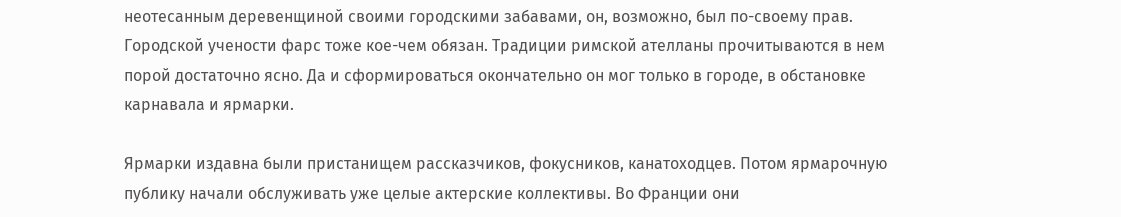неотесанным деревенщиной своими городскими забавами, он, возможно, был по-своему прав. Городской учености фарс тоже кое-чем обязан. Традиции римской ателланы прочитываются в нем порой достаточно ясно. Да и сформироваться окончательно он мог только в городе, в обстановке карнавала и ярмарки.

Ярмарки издавна были пристанищем рассказчиков, фокусников, канатоходцев. Потом ярмарочную публику начали обслуживать уже целые актерские коллективы. Во Франции они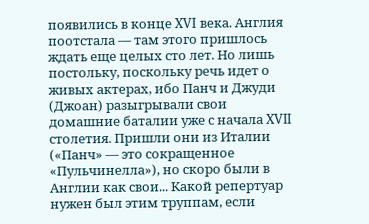появились в конце XVI века. Англия поотстала — там этого пришлось ждать еще целых сто лет. Но лишь постольку, поскольку речь идет о живых актерах, ибо Панч и Джуди (Джоан) разыгрывали свои домашние баталии уже с начала XVII столетия. Пришли они из Италии («Панч» — это сокращенное «Пульчинелла»), но скоро были в Англии как свои... Какой репертуар нужен был этим труппам, если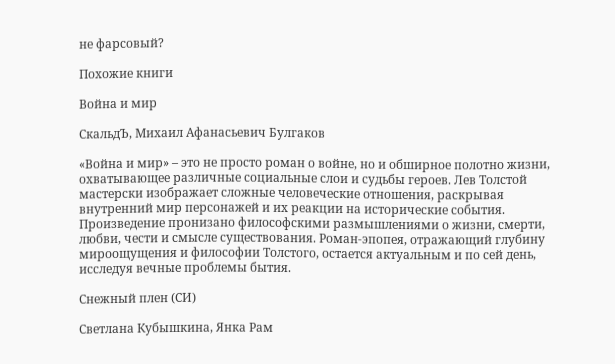не фарсовый?

Похожие книги

Война и мир

СкальдЪ, Михаил Афанасьевич Булгаков

«Война и мир» – это не просто роман о войне, но и обширное полотно жизни, охватывающее различные социальные слои и судьбы героев. Лев Толстой мастерски изображает сложные человеческие отношения, раскрывая внутренний мир персонажей и их реакции на исторические события. Произведение пронизано философскими размышлениями о жизни, смерти, любви, чести и смысле существования. Роман-эпопея, отражающий глубину мироощущения и философии Толстого, остается актуальным и по сей день, исследуя вечные проблемы бытия.

Снежный плен (СИ)

Светлана Кубышкина, Янка Рам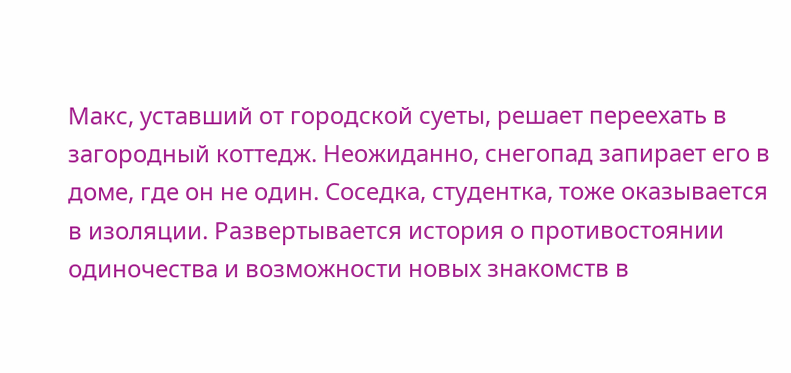Макс, уставший от городской суеты, решает переехать в загородный коттедж. Неожиданно, снегопад запирает его в доме, где он не один. Соседка, студентка, тоже оказывается в изоляции. Развертывается история о противостоянии одиночества и возможности новых знакомств в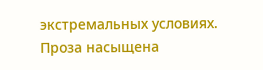экстремальных условиях. Проза насыщена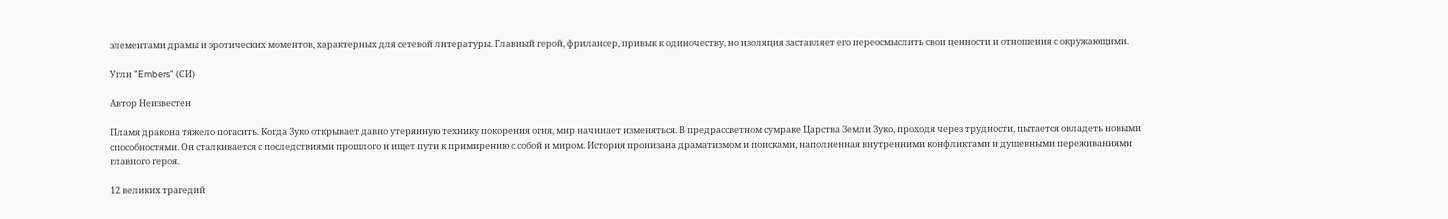элементами драмы и эротических моментов, характерных для сетевой литературы. Главный герой, фрилансер, привык к одиночеству, но изоляция заставляет его переосмыслить свои ценности и отношения с окружающими.

Угли "Embers" (СИ)

Автор Неизвестeн

Пламя дракона тяжело погасить. Когда Зуко открывает давно утерянную технику покорения огня, мир начинает изменяться. В предрассветном сумраке Царства Земли Зуко, проходя через трудности, пытается овладеть новыми способностями. Он сталкивается с последствиями прошлого и ищет пути к примирению с собой и миром. История пронизана драматизмом и поисками, наполненная внутренними конфликтами и душевными переживаниями главного героя.

12 великих трагедий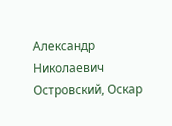Александр Николаевич Островский, Оскар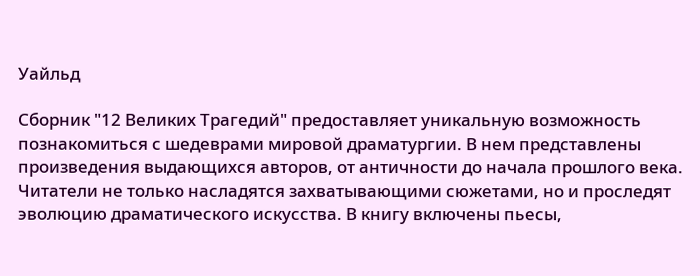Уайльд

Сборник "12 Великих Трагедий" предоставляет уникальную возможность познакомиться с шедеврами мировой драматургии. В нем представлены произведения выдающихся авторов, от античности до начала прошлого века. Читатели не только насладятся захватывающими сюжетами, но и проследят эволюцию драматического искусства. В книгу включены пьесы,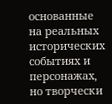основанные на реальных исторических событиях и персонажах, но творчески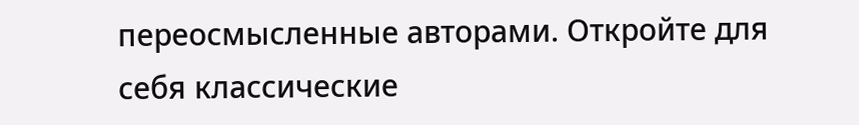переосмысленные авторами. Откройте для себя классические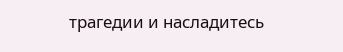трагедии и насладитесь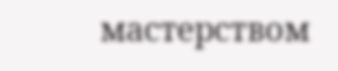мастерством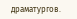драматургов.